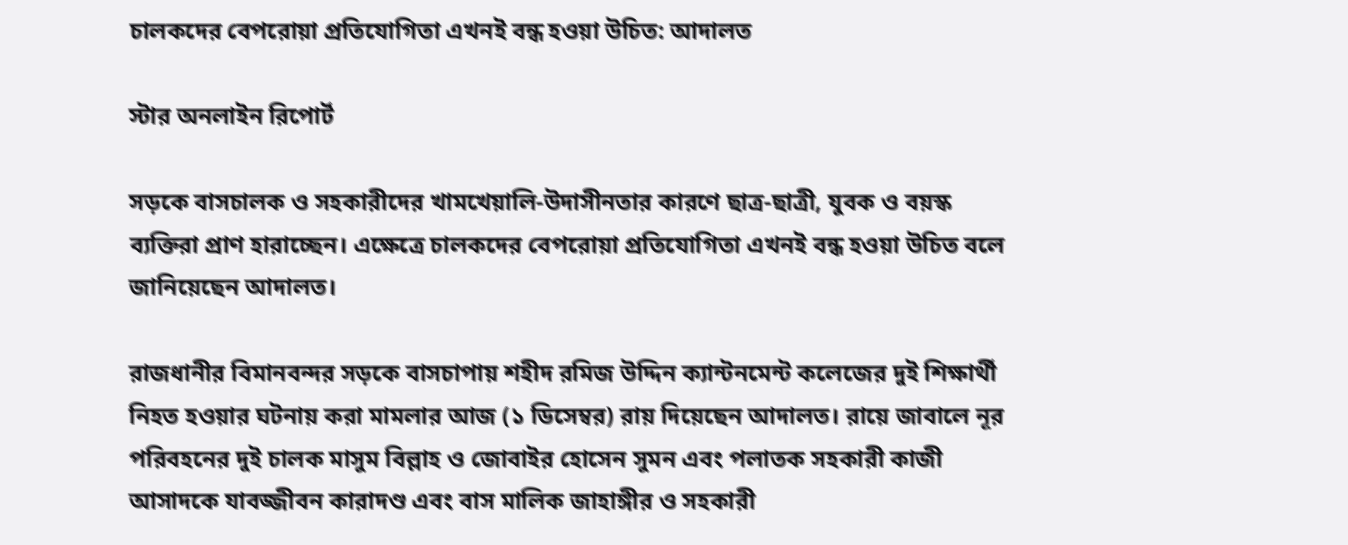চালকদের বেপরোয়া প্রতিযোগিতা এখনই বন্ধ হওয়া উচিত: আদালত

স্টার অনলাইন রিপোর্ট

সড়কে বাসচালক ও সহকারীদের খামখেয়ালি-উদাসীনতার কারণে ছাত্র-ছাত্রী, যুবক ও বয়স্ক ব্যক্তিরা প্রাণ হারাচ্ছেন। এক্ষেত্রে চালকদের বেপরোয়া প্রতিযোগিতা এখনই বন্ধ হওয়া উচিত বলে জানিয়েছেন আদালত।

রাজধানীর বিমানবন্দর সড়কে বাসচাপায় শহীদ রমিজ উদ্দিন ক্যান্টনমেন্ট কলেজের দুই শিক্ষার্থী নিহত হওয়ার ঘটনায় করা মামলার আজ (১ ডিসেম্বর) রায় দিয়েছেন আদালত। রায়ে জাবালে নূর পরিবহনের দুই চালক মাসুম বিল্লাহ ও জোবাইর হোসেন সুমন এবং পলাতক সহকারী কাজী আসাদকে যাবজ্জীবন কারাদণ্ড এবং বাস মালিক জাহাঙ্গীর ও সহকারী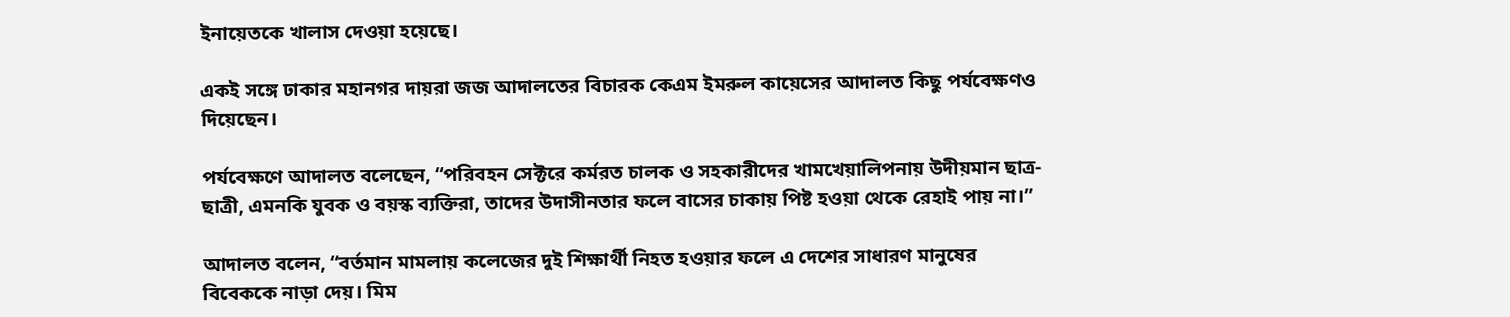ইনায়েতকে খালাস দেওয়া হয়েছে।

একই সঙ্গে ঢাকার মহানগর দায়রা জজ আদালতের বিচারক কেএম ইমরুল কায়েসের আদালত কিছু পর্যবেক্ষণও দিয়েছেন।

পর্যবেক্ষণে আদালত বলেছেন, “পরিবহন সেক্টরে কর্মরত চালক ও সহকারীদের খামখেয়ালিপনায় উদীয়মান ছাত্র-ছাত্রী, এমনকি যুবক ও বয়স্ক ব্যক্তিরা, তাদের উদাসীনতার ফলে বাসের চাকায় পিষ্ট হওয়া থেকে রেহাই পায় না।”

আদালত বলেন, “বর্তমান মামলায় কলেজের দুই শিক্ষার্থী নিহত হওয়ার ফলে এ দেশের সাধারণ মানুষের বিবেককে নাড়া দেয়। মিম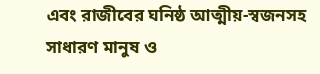এবং রাজীবের ঘনিষ্ঠ আত্মীয়-স্বজনসহ সাধারণ মানুষ ও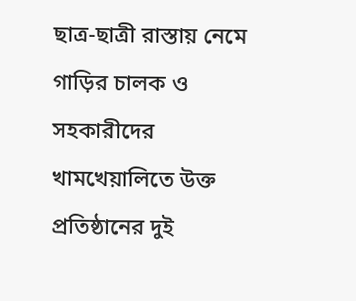ছাত্র-ছাত্রী রাস্তায় নেমে গাড়ির চালক ও সহকারীদের খামখেয়ালিতে উক্ত প্রতিষ্ঠানের দুই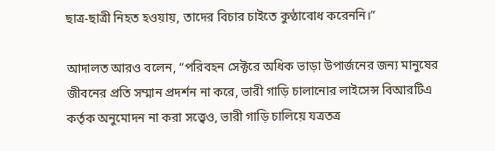ছাত্র-ছাত্রী নিহত হওয়ায়, তাদের বিচার চাইতে কুণ্ঠাবোধ করেননি।”

আদালত আরও বলেন, “পরিবহন সেক্টরে অধিক ভাড়া উপার্জনের জন্য মানুষের জীবনের প্রতি সম্মান প্রদর্শন না করে, ভারী গাড়ি চালানোর লাইসেন্স বিআরটিএ কর্তৃক অনুমোদন না করা সত্ত্বেও, ভারী গাড়ি চালিয়ে যত্রতত্র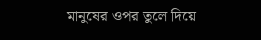মানুষের ওপর তুলে দিয়ে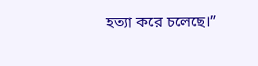হত্যা করে চলেছে।”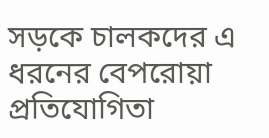সড়কে চালকদের এ ধরনের বেপরোয়া প্রতিযোগিতা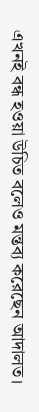এখনই বন্ধ হওয়া উচিত বলেও মন্তব্য করেছেন আদালত।